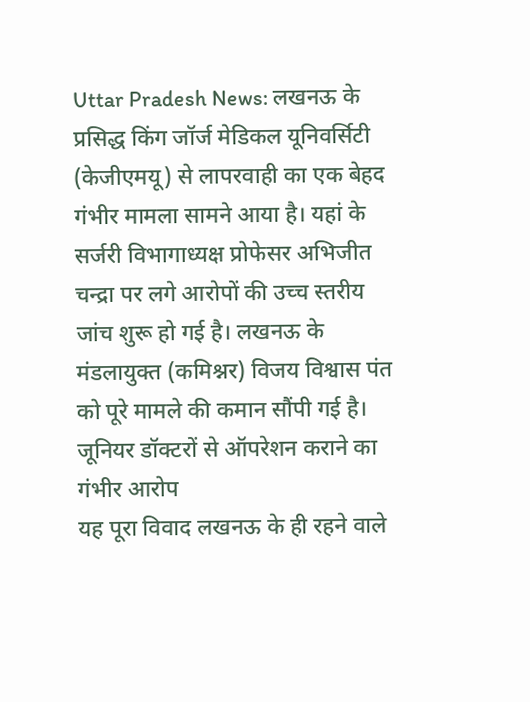Uttar Pradesh News: लखनऊ के प्रसिद्ध किंग जॉर्ज मेडिकल यूनिवर्सिटी (केजीएमयू) से लापरवाही का एक बेहद गंभीर मामला सामने आया है। यहां के सर्जरी विभागाध्यक्ष प्रोफेसर अभिजीत चन्द्रा पर लगे आरोपों की उच्च स्तरीय जांच शुरू हो गई है। लखनऊ के मंडलायुक्त (कमिश्नर) विजय विश्वास पंत को पूरे मामले की कमान सौंपी गई है।
जूनियर डॉक्टरों से ऑपरेशन कराने का गंभीर आरोप
यह पूरा विवाद लखनऊ के ही रहने वाले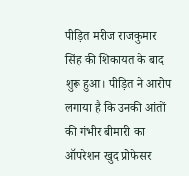पीड़ित मरीज राजकुमार सिंह की शिकायत के बाद शुरू हुआ। पीड़ित ने आरोप लगाया है कि उनकी आंतों की गंभीर बीमारी का ऑपरेशन खुद प्रोफेसर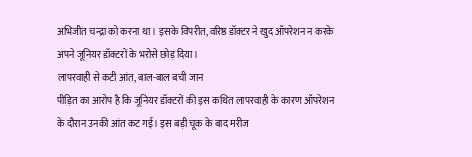अभिजीत चन्द्रा को करना था। इसके विपरीत, वरिष्ठ डॉक्टर ने खुद ऑपरेशन न करके अपने जूनियर डॉक्टरों के भरोसे छोड़ दिया।
लापरवाही से कटी आंत, बाल-बाल बची जान
पीड़ित का आरोप है कि जूनियर डॉक्टरों की इस कथित लापरवाही के कारण ऑपरेशन के दौरान उनकी आंत कट गई। इस बड़ी चूक के बाद मरीज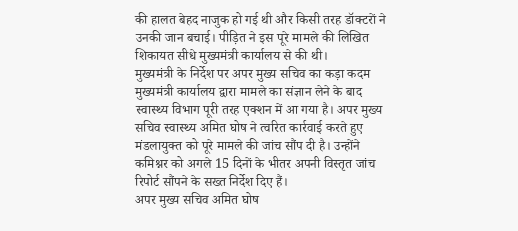की हालत बेहद नाजुक हो गई थी और किसी तरह डॉक्टरों ने उनकी जान बचाई। पीड़ित ने इस पूरे मामले की लिखित शिकायत सीधे मुख्यमंत्री कार्यालय से की थी।
मुख्यमंत्री के निर्देश पर अपर मुख्य सचिव का कड़ा कदम
मुख्यमंत्री कार्यालय द्वारा मामले का संज्ञान लेने के बाद स्वास्थ्य विभाग पूरी तरह एक्शन में आ गया है। अपर मुख्य सचिव स्वास्थ्य अमित घोष ने त्वरित कार्रवाई करते हुए मंडलायुक्त को पूरे मामले की जांच सौंप दी है। उन्होंने कमिश्नर को अगले 15 दिनों के भीतर अपनी विस्तृत जांच रिपोर्ट सौंपने के सख्त निर्देश दिए हैं।
अपर मुख्य सचिव अमित घोष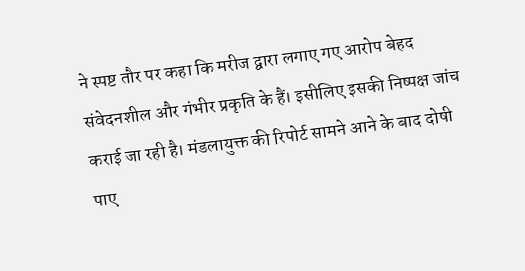ने स्पष्ट तौर पर कहा कि मरीज द्वारा लगाए गए आरोप बेहद संवेदनशील और गंभीर प्रकृति के हैं। इसीलिए इसकी निष्पक्ष जांच कराई जा रही है। मंडलायुक्त की रिपोर्ट सामने आने के बाद दोषी पाए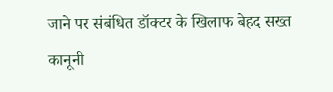जाने पर संबंधित डॉक्टर के खिलाफ बेहद सख्त कानूनी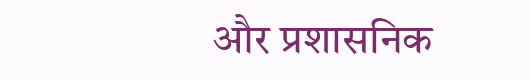और प्रशासनिक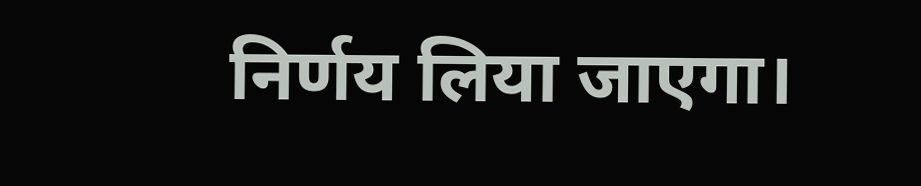निर्णय लिया जाएगा।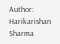Author: Harikarishan Sharma